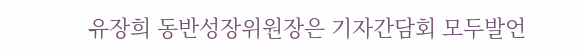유장희 동반성장위원장은 기자간담회 모두발언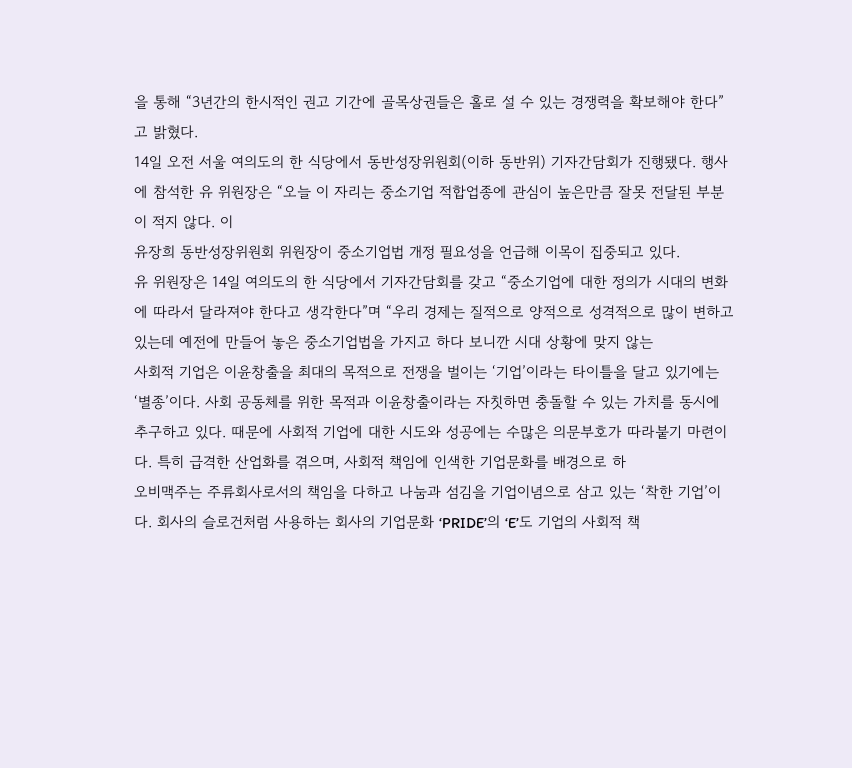을 통해 “3년간의 한시적인 권고 기간에 골목상권들은 홀로 설 수 있는 경쟁력을 확보해야 한다”고 밝혔다.
14일 오전 서울 여의도의 한 식당에서 동반성장위원회(이하 동반위) 기자간담회가 진행됐다. 행사에 참석한 유 위원장은 “오늘 이 자리는 중소기업 적합업종에 관심이 높은만큼 잘못 전달된 부분이 적지 않다. 이
유장희 동반성장위원회 위원장이 중소기업법 개정 필요성을 언급해 이목이 집중되고 있다.
유 위원장은 14일 여의도의 한 식당에서 기자간담회를 갖고 “중소기업에 대한 정의가 시대의 변화에 따라서 달라져야 한다고 생각한다”며 “우리 경제는 질적으로 양적으로 성격적으로 많이 변하고 있는데 예전에 만들어 놓은 중소기업법을 가지고 하다 보니깐 시대 상황에 맞지 않는
사회적 기업은 이윤창출을 최대의 목적으로 전쟁을 벌이는 ‘기업’이라는 타이틀을 달고 있기에는 ‘별종’이다. 사회 공동체를 위한 목적과 이윤창출이라는 자칫하면 충돌할 수 있는 가치를 동시에 추구하고 있다. 때문에 사회적 기업에 대한 시도와 성공에는 수많은 의문부호가 따라붙기 마련이다. 특히 급격한 산업화를 겪으며, 사회적 책임에 인색한 기업문화를 배경으로 하
오비맥주는 주류회사로서의 책임을 다하고 나눔과 섬김을 기업이념으로 삼고 있는 ‘착한 기업’이다. 회사의 슬로건처럼 사용하는 회사의 기업문화 ‘PRIDE’의 ‘E’도 기업의 사회적 책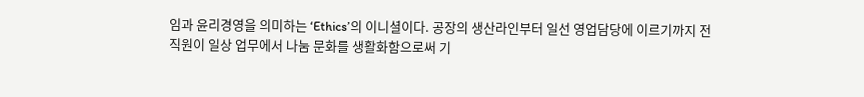임과 윤리경영을 의미하는 ‘Ethics’의 이니셜이다. 공장의 생산라인부터 일선 영업담당에 이르기까지 전 직원이 일상 업무에서 나눔 문화를 생활화함으로써 기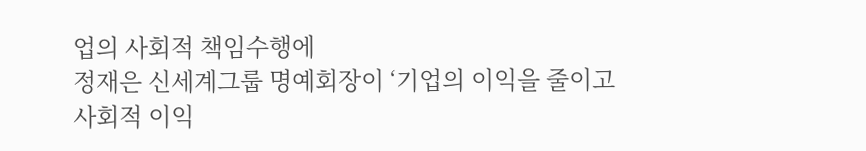업의 사회적 책임수행에
정재은 신세계그룹 명예회장이 ‘기업의 이익을 줄이고 사회적 이익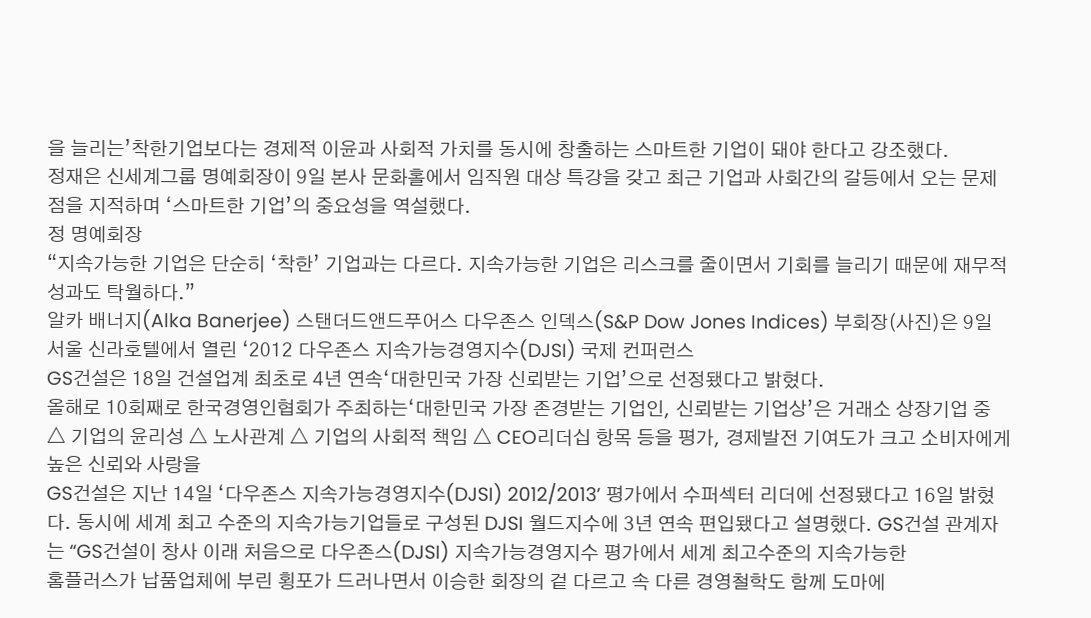을 늘리는’착한기업보다는 경제적 이윤과 사회적 가치를 동시에 창출하는 스마트한 기업이 돼야 한다고 강조했다.
정재은 신세계그룹 명예회장이 9일 본사 문화홀에서 임직원 대상 특강을 갖고 최근 기업과 사회간의 갈등에서 오는 문제점을 지적하며 ‘스마트한 기업’의 중요성을 역설했다.
정 명예회장
“지속가능한 기업은 단순히 ‘착한’ 기업과는 다르다. 지속가능한 기업은 리스크를 줄이면서 기회를 늘리기 때문에 재무적 성과도 탁월하다.”
알카 배너지(Alka Banerjee) 스탠더드앤드푸어스 다우존스 인덱스(S&P Dow Jones Indices) 부회장(사진)은 9일 서울 신라호텔에서 열린 ‘2012 다우존스 지속가능경영지수(DJSI) 국제 컨퍼런스
GS건설은 18일 건설업계 최초로 4년 연속‘대한민국 가장 신뢰받는 기업’으로 선정됐다고 밝혔다.
올해로 10회째로 한국경영인협회가 주최하는‘대한민국 가장 존경받는 기업인, 신뢰받는 기업상’은 거래소 상장기업 중 △ 기업의 윤리성 △ 노사관계 △ 기업의 사회적 책임 △ CEO리더십 항목 등을 평가, 경제발전 기여도가 크고 소비자에게 높은 신뢰와 사랑을
GS건설은 지난 14일 ‘다우존스 지속가능경영지수(DJSI) 2012/2013’ 평가에서 수퍼섹터 리더에 선정됐다고 16일 밝혔다. 동시에 세계 최고 수준의 지속가능기업들로 구성된 DJSI 월드지수에 3년 연속 편입됐다고 설명했다. GS건설 관계자는 “GS건설이 창사 이래 처음으로 다우존스(DJSI) 지속가능경영지수 평가에서 세계 최고수준의 지속가능한
홈플러스가 납품업체에 부린 횡포가 드러나면서 이승한 회장의 겉 다르고 속 다른 경영철학도 함께 도마에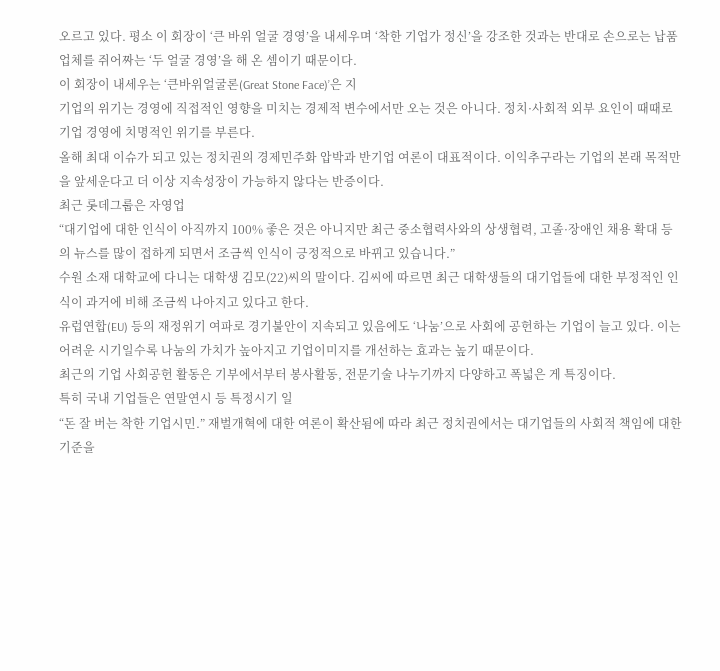오르고 있다. 평소 이 회장이 ‘큰 바위 얼굴 경영’을 내세우며 ‘착한 기업가 정신’을 강조한 것과는 반대로 손으로는 납품업체를 쥐어짜는 ‘두 얼굴 경영’을 해 온 셈이기 때문이다.
이 회장이 내세우는 ‘큰바위얼굴론(Great Stone Face)’은 지
기업의 위기는 경영에 직접적인 영향을 미치는 경제적 변수에서만 오는 것은 아니다. 정치·사회적 외부 요인이 때때로 기업 경영에 치명적인 위기를 부른다.
올해 최대 이슈가 되고 있는 정치권의 경제민주화 압박과 반기업 여론이 대표적이다. 이익추구라는 기업의 본래 목적만을 앞세운다고 더 이상 지속성장이 가능하지 않다는 반증이다.
최근 롯데그룹은 자영업
“대기업에 대한 인식이 아직까지 100% 좋은 것은 아니지만 최근 중소협력사와의 상생협력, 고졸·장애인 채용 확대 등의 뉴스를 많이 접하게 되면서 조금씩 인식이 긍정적으로 바뀌고 있습니다.”
수원 소재 대학교에 다니는 대학생 김모(22)씨의 말이다. 김씨에 따르면 최근 대학생들의 대기업들에 대한 부정적인 인식이 과거에 비해 조금씩 나아지고 있다고 한다.
유럽연합(EU) 등의 재정위기 여파로 경기불안이 지속되고 있음에도 ‘나눔’으로 사회에 공헌하는 기업이 늘고 있다. 이는 어려운 시기일수록 나눔의 가치가 높아지고 기업이미지를 개선하는 효과는 높기 때문이다.
최근의 기업 사회공헌 활동은 기부에서부터 봉사활동, 전문기술 나누기까지 다양하고 폭넓은 게 특징이다.
특히 국내 기업들은 연말연시 등 특정시기 일
“돈 잘 버는 착한 기업시민.” 재벌개혁에 대한 여론이 확산됨에 따라 최근 정치권에서는 대기업들의 사회적 책임에 대한 기준을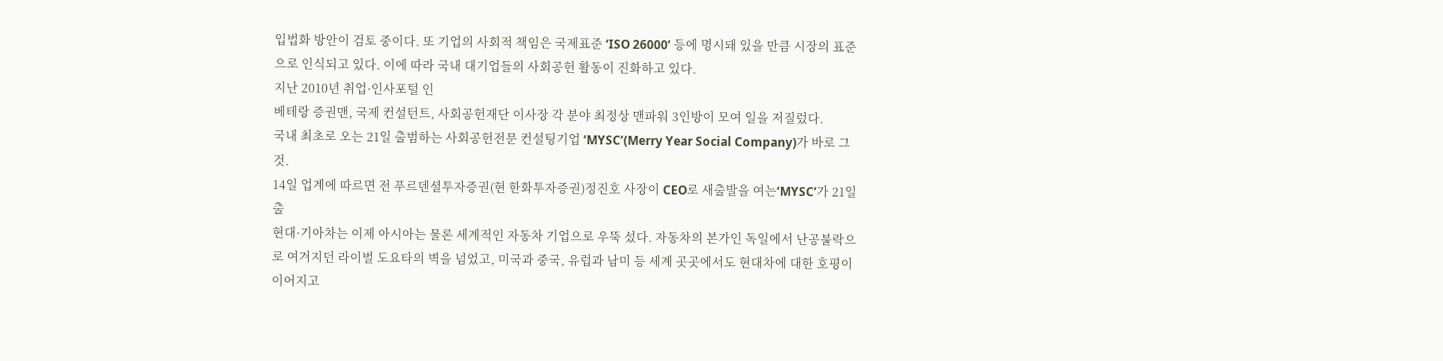입법화 방안이 검토 중이다. 또 기업의 사회적 책임은 국제표준 ‘ISO 26000’ 등에 명시돼 있을 만큼 시장의 표준으로 인식되고 있다. 이에 따라 국내 대기업들의 사회공헌 활동이 진화하고 있다.
지난 2010년 취업·인사포털 인
베테랑 증권맨, 국제 컨설턴트, 사회공헌재단 이사장 각 분야 최정상 맨파워 3인방이 모여 일을 저질렀다.
국내 최초로 오는 21일 출범하는 사회공헌전문 컨설팅기업 ‘MYSC’(Merry Year Social Company)가 바로 그것.
14일 업계에 따르면 전 푸르덴셜투자증권(현 한화투자증권)정진호 사장이 CEO로 새출발을 여는‘MYSC’가 21일 출
현대·기아차는 이제 아시아는 물론 세계적인 자동차 기업으로 우뚝 섰다. 자동차의 본가인 독일에서 난공불락으로 여겨지던 라이벌 도요타의 벽을 넘었고, 미국과 중국, 유럽과 남미 등 세계 곳곳에서도 현대차에 대한 호평이 이어지고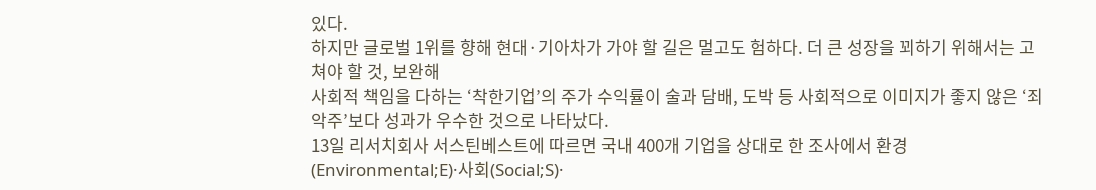있다.
하지만 글로벌 1위를 향해 현대·기아차가 가야 할 길은 멀고도 험하다. 더 큰 성장을 꾀하기 위해서는 고쳐야 할 것, 보완해
사회적 책임을 다하는 ‘착한기업’의 주가 수익률이 술과 담배, 도박 등 사회적으로 이미지가 좋지 않은 ‘죄악주’보다 성과가 우수한 것으로 나타났다.
13일 리서치회사 서스틴베스트에 따르면 국내 400개 기업을 상대로 한 조사에서 환경(Environmental;E)·사회(Social;S)·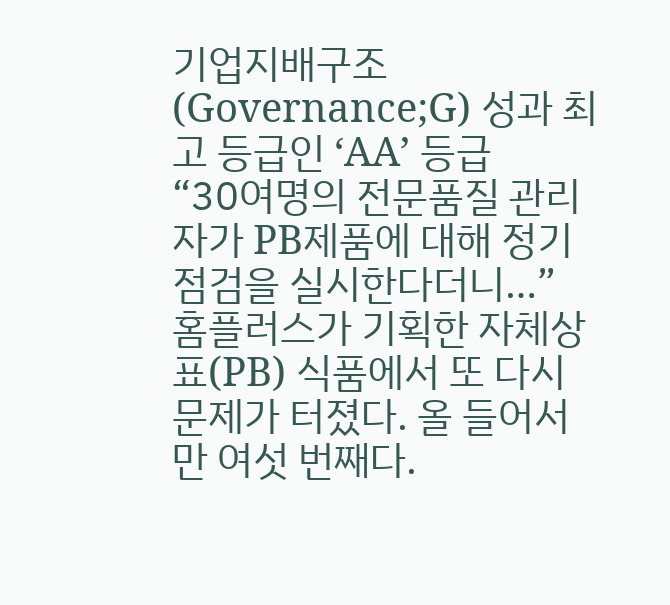기업지배구조(Governance;G) 성과 최고 등급인 ‘AA’ 등급
“30여명의 전문품질 관리자가 PB제품에 대해 정기 점검을 실시한다더니…”
홈플러스가 기획한 자체상표(PB) 식품에서 또 다시 문제가 터졌다. 올 들어서만 여섯 번째다.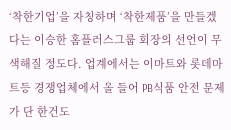‘착한기업’을 자칭하며 ‘착한제품’을 만들겠다는 이승한 홈플러스그룹 회장의 선언이 무색해질 정도다. 업계에서는 이마트와 롯데마트등 경쟁업체에서 올 들어 PB식품 안전 문제가 단 한건도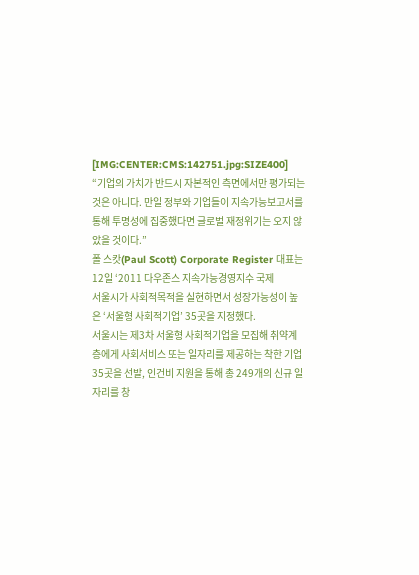[IMG:CENTER:CMS:142751.jpg:SIZE400]
“기업의 가치가 반드시 자본적인 측면에서만 평가되는 것은 아니다. 만일 정부와 기업들이 지속가능보고서를 통해 투명성에 집중했다면 글로벌 재정위기는 오지 않았을 것이다.”
폴 스캇(Paul Scott) Corporate Register 대표는 12일 ‘2011 다우존스 지속가능경영지수 국제
서울시가 사회적목적을 실현하면서 성장가능성이 높은 ‘서울형 사회적기업’ 35곳을 지정했다.
서울시는 제3차 서울형 사회적기업을 모집해 취약계층에게 사회서비스 또는 일자리를 제공하는 착한 기업 35곳을 선발, 인건비 지원을 통해 총 249개의 신규 일자리를 창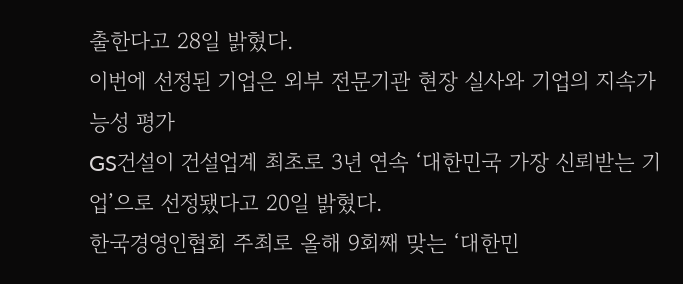출한다고 28일 밝혔다.
이번에 선정된 기업은 외부 전문기관 현장 실사와 기업의 지속가능성 평가
GS건설이 건설업계 최초로 3년 연속 ‘대한민국 가장 신뢰받는 기업’으로 선정됐다고 20일 밝혔다.
한국경영인협회 주최로 올해 9회째 맞는 ‘대한민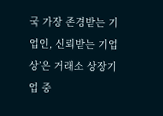국 가장 존경받는 기업인, 신뢰받는 기업상’은 거래소 상장기업 중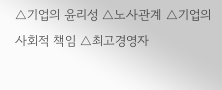△기업의 윤리성 △노사관계 △기업의 사회적 책임 △최고경영자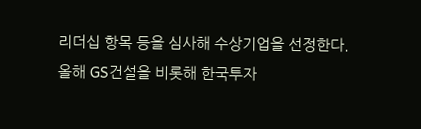리더십 항목 등을 심사해 수상기업을 선정한다.
올해 GS건설을 비롯해 한국투자